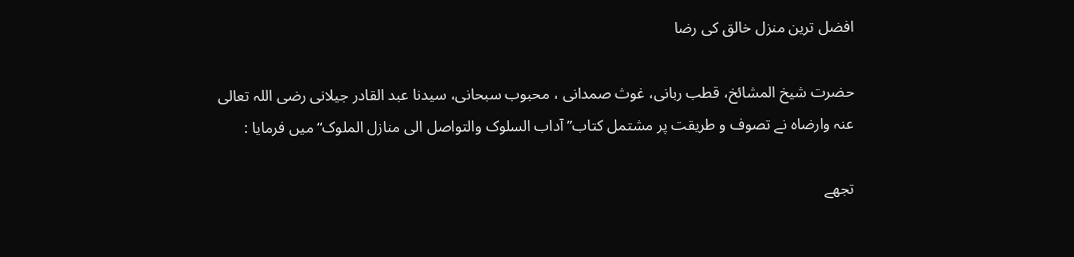افضل ترین منزل خالق کی رضا

حضرت شیخ المشائخ، قطب ربانی، غوث صمدانی ، محبوب سبحانی، سیدنا عبد القادر جیلانی رضی اللہ تعالی عنہ وارضاہ نے تصوف و طریقت پر مشتمل کتاب” آداب السلوک والتواصل الی منازل الملوک“ میں فرمایا :

تجھے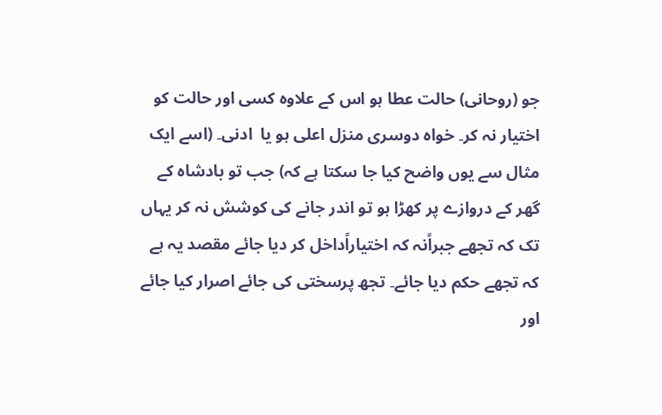جو (روحانی) حالت عطا ہو اس کے علاوہ کسی اور حالت کو اختیار نہ کر۔ خواہ دوسری منزل اعلی ہو یا  ادنی۔ (اسے ایک مثال سے یوں واضح کیا جا سکتا ہے کہ) جب تو بادشاہ کے گھر کے دروازے پر کھڑا ہو تو اندر جانے کی کوشش نہ کر یہاں تک کہ تجھے جبراًنہ کہ اختیاراًداخل کر دیا جائے مقصد یہ ہے کہ تجھے حکم دیا جائے۔ تجھ پرسختی کی جائے اصرار کیا جائے اور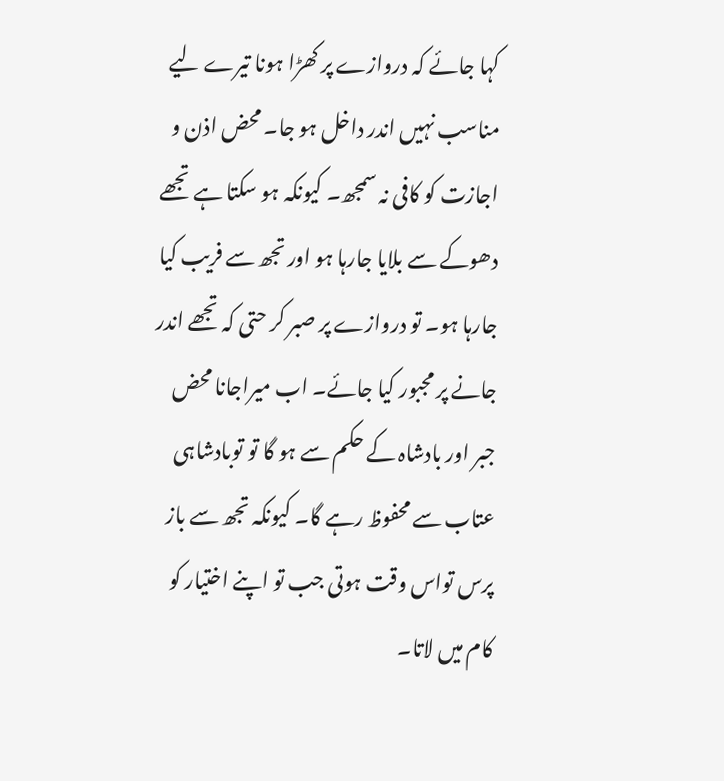کہا جائے کہ دروازے پر کھڑا ہونا تیرے لیے مناسب نہیں اندر داخل ہو جا۔ محض اذن و اجازت کو کافی نہ سمجھ۔ کیونکہ ہو سکتا ہے تجھے دھوکے سے بلایا جارہا ہو اور تجھ سے فریب کیا جارہا ہو۔ تو دروازے پر صبر کر حتی کہ تجھے اندر جانے پر مجبور کیا جائے۔ اب میراجانا محض جبر اور بادشاہ کے حکم سے ہو گا تو توبادشاہی عتاب سے محفوظ رہے گا۔ کیونکہ تجھ سے باز پرس تواس وقت ہوتی جب تو اپنے اختیار کو کام میں لاتا۔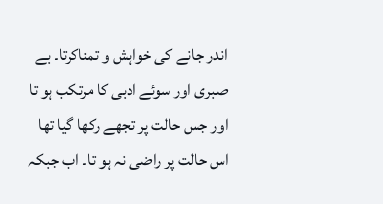اندر جانے کی خواہش و تمناکرتا۔ بے صبری اور سوئے ادبی کا مرتکب ہو تا اور جس حالت پر تجھے رکھا گیا تھا اس حالت پر راضی نہ ہو تا۔ اب جبکہ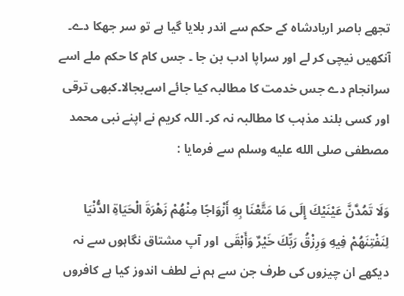تجھے باصر اربادشاہ کے حکم سے اندر بلایا گیا ہے تو سر جھکا دے۔ آنکھیں نیچی کر لے اور سراپا ادب بن جا ۔ جس کام کا حکم ملے اسے سرانجام دے جس خدمت کا مطالبہ کیا جائے اسےبجالا۔کبھی ترقی اور کسی بلند مذہب کا مطالبہ نہ کر۔ اللہ کریم نے اپنے نبی محمد مصطفی صلى الله عليه وسلم سے فرمایا :

وَلَا تَمُدَّنَّ عَيْنَيْكَ إِلَى مَا مَتَّعْنَا بِهِ أَزْوَاجًا مِنْهُمْ زَهْرَةَ الْحَيَاةِ الدُّنْيَا لِنَفْتِنَهُمْ فِيهِ وَرِزْقُ رَبِّكَ خَيْرٌ وَأَبْقَى  اور آپ مشتاق نگاہوں سے نہ دیکھے ان چیزوں کی طرف جن سے ہم نے لطف اندوز کیا ہے کافروں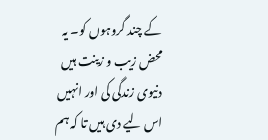کے چند گروہوں کو۔ یہ محض زیب و زینت ہیں دنیوی زندگی کی اور انہیں اس لیے دی ہیں تا کہ ہم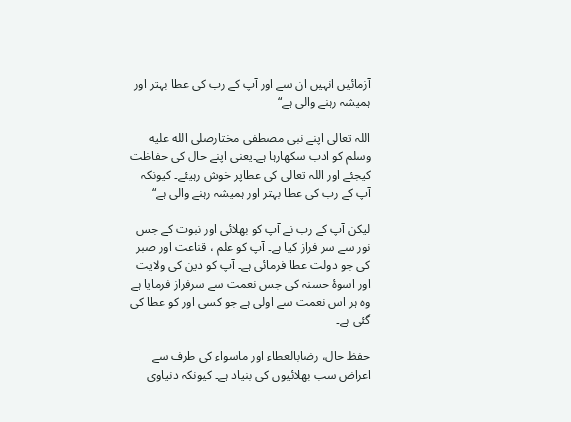آزمائیں انہیں ان سے اور آپ کے رب کی عطا بہتر اور ہمیشہ رہنے والی ہے“

اللہ تعالی اپنے نبی مصطفی مختارصلى الله عليه وسلم کو ادب سکھارہا ہے۔یعنی اپنے حال کی حفاظت کیجئے اور اللہ تعالی کی عطاپر خوش رہیئے۔ کیونکہ آپ کے رب کی عطا بہتر اور ہمیشہ رہنے والی ہے“

لیکن آپ کے رب نے آپ کو بھلائی اور نبوت کے جس نور سے سر فراز کیا ہے۔ آپ کو علم ، قناعت اور صبر کی جو دولت عطا فرمائی ہے۔ آپ کو دین کی ولایت اور اسوۂ حسنہ کی جس نعمت سے سرفراز فرمایا ہے وہ ہر اس نعمت سے اولی ہے جو کسی اور کو عطا کی گئی ہے۔

حفظ حال، رضابالعطاء اور ماسواء کی طرف سے اعراض سب بھلائیوں کی بنیاد ہے۔ کیونکہ دنیاوی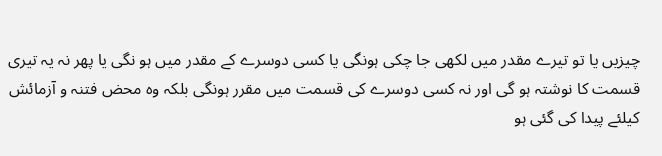چیزیں یا تو تیرے مقدر میں لکھی جا چکی ہونگی یا کسی دوسرے کے مقدر میں ہو نگی یا پھر نہ یہ تیری قسمت کا نوشتہ ہو گی اور نہ کسی دوسرے کی قسمت میں مقرر ہونگی بلکہ وہ محض فتنہ و آزمائش کیلئے پیدا کی گئی ہو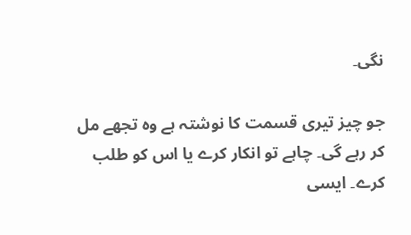نگی۔

جو چیز تیری قسمت کا نوشتہ ہے وہ تجھے مل کر رہے گی۔ چاہے تو انکار کرے یا اس کو طلب کرے۔ ایسی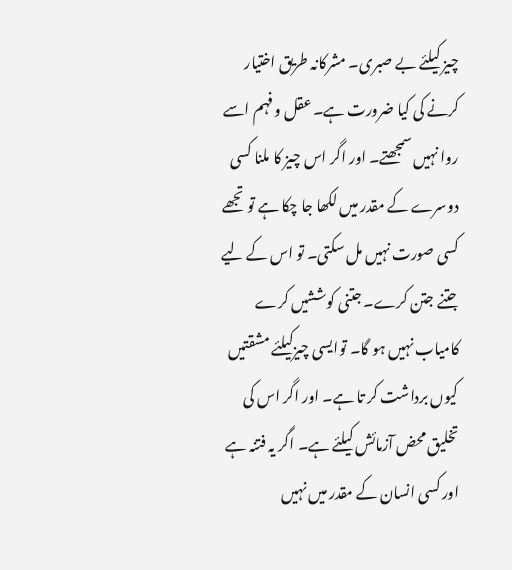چیز کیلئے بے صبری۔ مشرکانہ طریق اختیار کرنے کی کیا ضرورت ہے۔ عقل و فہم اسے روا نہیں سمجھتے۔ اور اگر اس چیز کا ملنا کسی دوسرے کے مقدر میں لکھا جا چکا ہے تو تجھے کسی صورت نہیں مل سکتی۔ تو اس کے لیے جتنے جتن کرے۔ جتنی کوششیں کرے کامیاب نہیں ہو گا۔ توایسی چیزکیلئے مشقتیں کیوں برداشت کر تا ہے۔ اور اگر اس کی تخلیق محض آزمائش کیلئے ہے۔ اگر یہ فتنہ ہے اور کسی انسان کے مقدر میں نہیں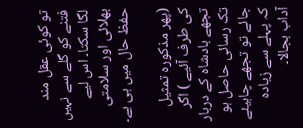تو کوئی عقل مند فتنے کو گلے سے نہیں لگا سکتا۔ اس لیے بھلائی اور سلامتی حفظ حال میں ہی ہے۔

(پھر مذکورہ تمثیل کی طرف آئیے ) اگر تجھے بادشاہ کے دربار تک رسائی حاصل ہو جائے تو تجھے چاہیئے کہ پہلے سے زیادہ آداب بجالا۔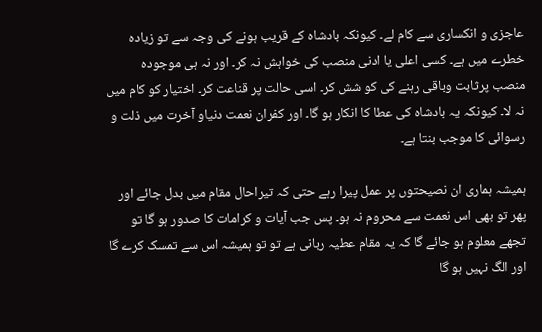عاجزی و انکساری سے کام لے۔ کیونکہ بادشاہ کے قریب ہونے کی وجہ سے تو زیادہ خطرے میں ہے۔ کسی اعلی یا ادنی منصب کی خواہش نہ کر۔ اور نہ ہی موجودہ منصب پرثابت وباقی رہنے کی کو شش کر۔ اسی حالت پر قناعت کر۔ اختیار کو کام میں نہ لا۔ کیونکہ یہ بادشاہ کی عطا کا انکار ہو گا۔ اور کفران نعمت دنیاو آخرت میں ذلت و رسوائی کا موجب بنتا ہے۔

ہمیشہ ہماری ان نصیحتوں پر عمل پیرا رہے حتی کہ تیراحال مقام میں بدل جائے اور پھر تو بھی اس نعمت سے محروم نہ ہو۔ پس جب آیات و کرامات کا صدور ہو گا تو تجھے معلوم ہو جائے گا کہ یہ مقام عطیہ ربانی ہے تو تو ہمیشہ اس سے تمسک کرے گا اور الگ نہیں ہو گا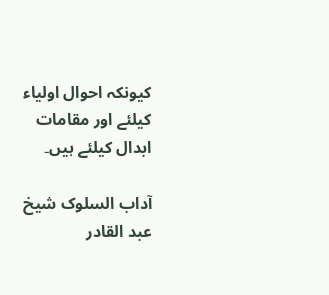کیونکہ احوال اولیاء کیلئے اور مقامات ابدال کیلئے ہیں۔

آداب السلوک شیخ عبد القادر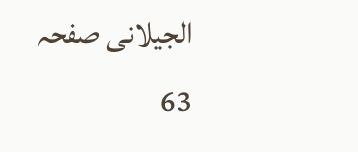الجیلانی صفحہ 63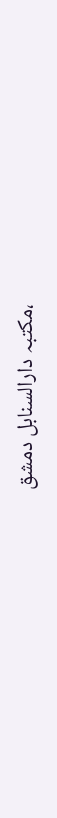،مکتبہ دارالسنابل دمشق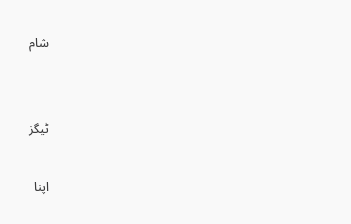شام


ٹیگز

اپنا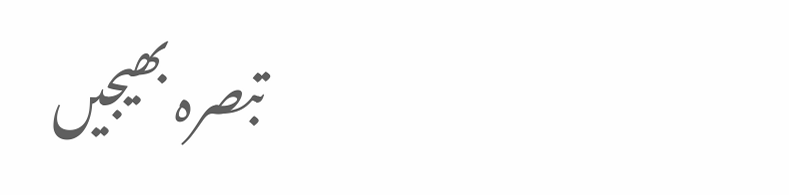تبصرہ بھیجیں